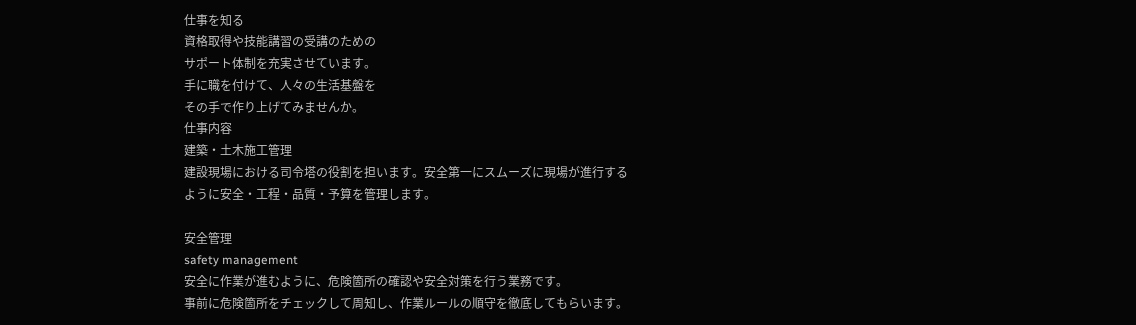仕事を知る
資格取得や技能講習の受講のための
サポート体制を充実させています。
手に職を付けて、人々の生活基盤を
その手で作り上げてみませんか。
仕事内容
建築・土木施工管理
建設現場における司令塔の役割を担います。安全第一にスムーズに現場が進行する
ように安全・工程・品質・予算を管理します。

安全管理
safety management
安全に作業が進むように、危険箇所の確認や安全対策を⾏う業務です。
事前に危険箇所をチェックして周知し、作業ルールの順守を徹底してもらいます。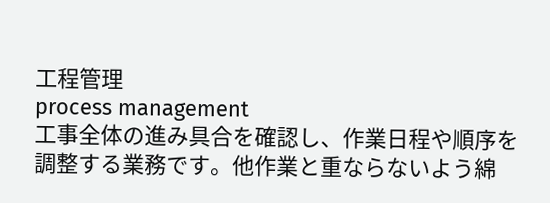工程管理
process management
⼯事全体の進み具合を確認し、作業⽇程や順序を調整する業務です。他作業と重ならないよう綿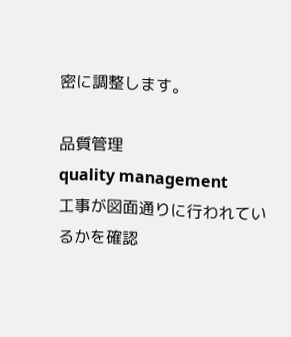密に調整します。

品質管理
quality management
⼯事が図⾯通りに⾏われているかを確認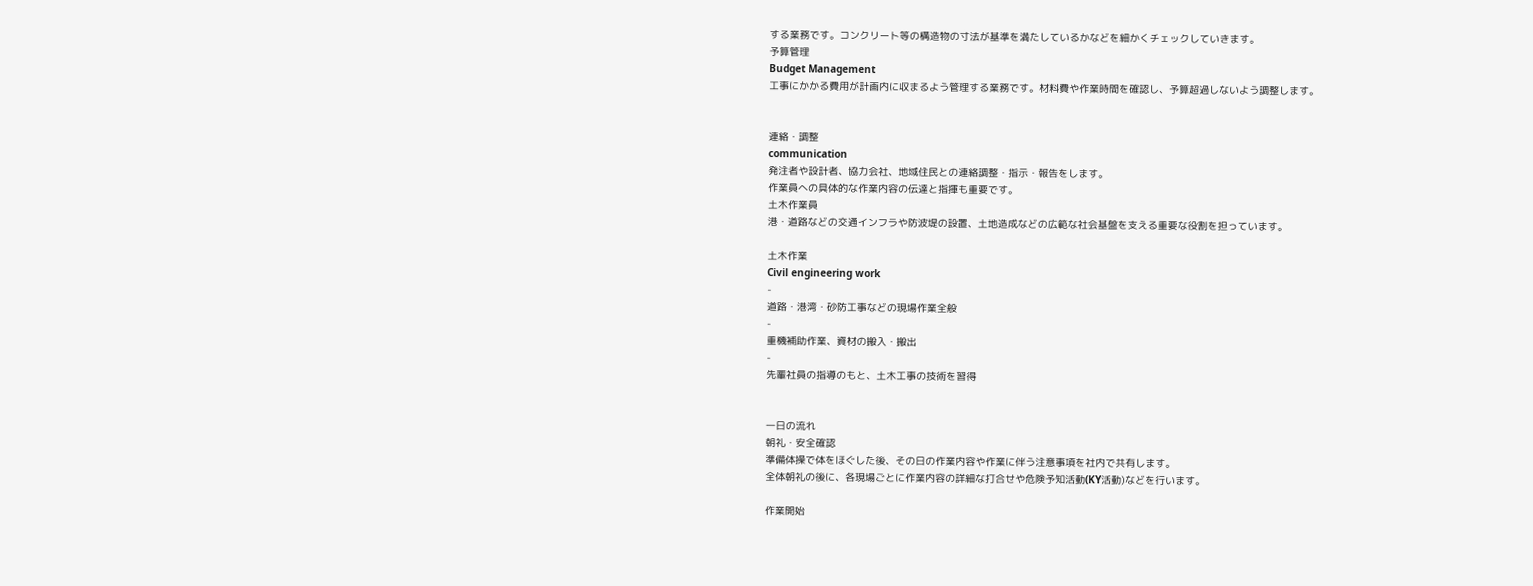する業務です。コンクリート等の構造物の⼨法が基準を満たしているかなどを細かくチェックしていきます。
予算管理
Budget Management
⼯事にかかる費⽤が計画内に収まるよう管理する業務です。材料費や作業時間を確認し、予算超過しないよう調整します。


連絡・調整
communication
発注者や設計者、協⼒会社、地域住⺠との連絡調整・指⽰・報告をします。
作業員への具体的な作業内容の伝達と指揮も重要です。
土木作業員
港・道路などの交通インフラや防波堤の設置、土地造成などの広範な社会基盤を支える重要な役割を担っています。

土木作業
Civil engineering work
-
道路・港湾・砂防⼯事などの現場作業全般
-
重機補助作業、資材の搬⼊・搬出
-
先輩社員の指導のもと、⼟⽊⼯事の技術を習得


一日の流れ
朝礼・安全確認
準備体操で体をほぐした後、その日の作業内容や作業に伴う注意事項を社内で共有します。
全体朝礼の後に、各現場ごとに作業内容の詳細な打合せや危険予知活動(KY活動)などを行います。

作業開始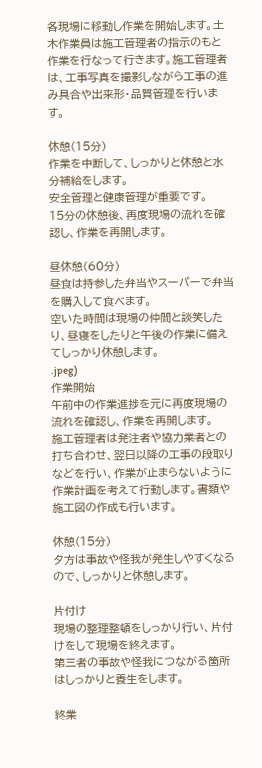各現場に移動し作業を開始します。土木作業員は施工管理者の指示のもと作業を行なって行きます。施工管理者は、工事写真を撮影しながら工事の進み具合や出来形・品質管理を行います。

休憩(15分)
作業を中断して、しっかりと休憩と水分補給をします。
安全管理と健康管理が重要です。
15分の休憩後、再度現場の流れを確認し、作業を再開します。

昼休憩(60分)
昼食は持参した弁当やスーパーで弁当を購入して食べます。
空いた時間は現場の仲間と談笑したり、昼寝をしたりと午後の作業に備えてしっかり休憩します。
.jpeg)
作業開始
午前中の作業進捗を元に再度現場の流れを確認し、作業を再開します。
施工管理者は発注者や協力業者との打ち合わせ、翌日以降の工事の段取りなどを行い、作業が止まらないように作業計画を考えて行動します。書類や施工図の作成も行います。

休憩(15分)
夕方は事故や怪我が発生しやすくなるので、しっかりと休憩します。

片付け
現場の整理整頓をしっかり行い、片付けをして現場を終えます。
第三者の事故や怪我につながる箇所はしっかりと養生をします。

終業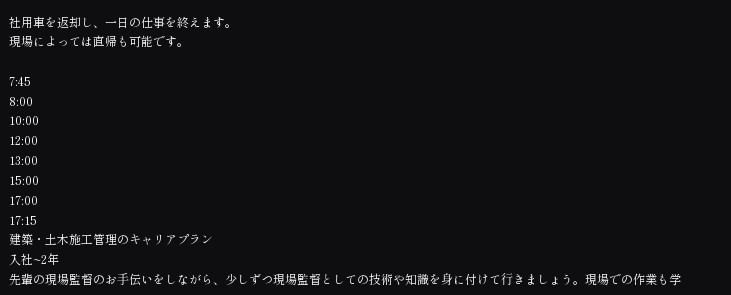社用車を返却し、一日の仕事を終えます。
現場によっては直帰も可能です。

7:45
8:00
10:00
12:00
13:00
15:00
17:00
17:15
建築・土木施工管理のキャリアプラン
入社~2年
先輩の現場監督のお⼿伝いをしながら、少しずつ現場監督としての技術や知識を⾝に付けて⾏きましょう。現場での作業も学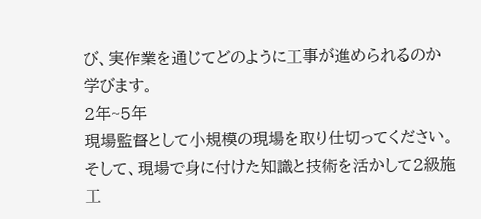び、実作業を通じてどのように⼯事が進められるのか学びます。
2年~5年
現場監督として⼩規模の現場を取り仕切ってください。そして、現場で⾝に付けた知識と技術を活かして2級施⼯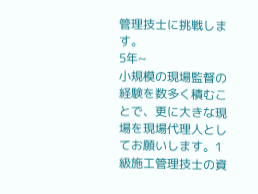管理技⼠に挑戦します。
5年~
⼩規模の現場監督の経験を数多く積むことで、更に⼤きな現場を現場代理⼈としてお願いします。1級施⼯管理技⼠の資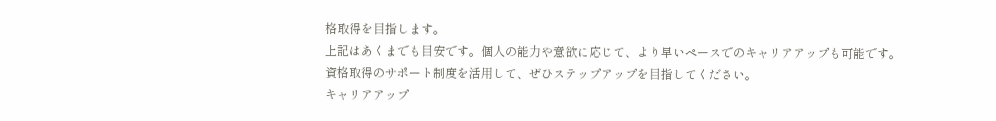格取得を⽬指します。
上記はあくまでも⽬安です。個⼈の能⼒や意欲に応じて、より早いペースでのキャリアアップも可能です。
資格取得のサポート制度を活⽤して、ぜひステップアップを⽬指してください。
キャリアアップ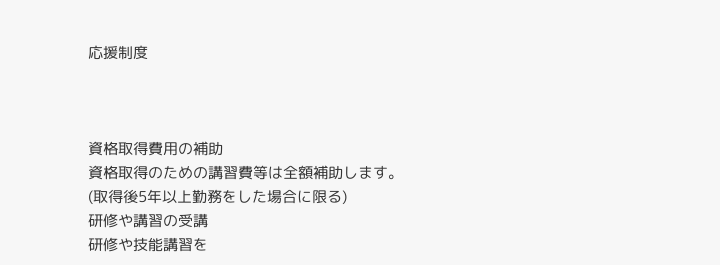応援制度



資格取得費用の補助
資格取得のための講習費等は全額補助します。
(取得後5年以上勤務をした場合に限る)
研修や講習の受講
研修や技能講習を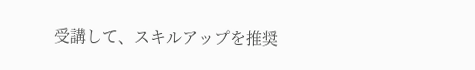受講して、スキルアップを推奨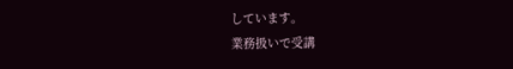しています。
業務扱いで受講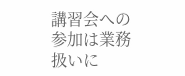講習会への参加は業務扱いに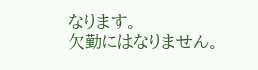なります。
⽋勤にはなりません。